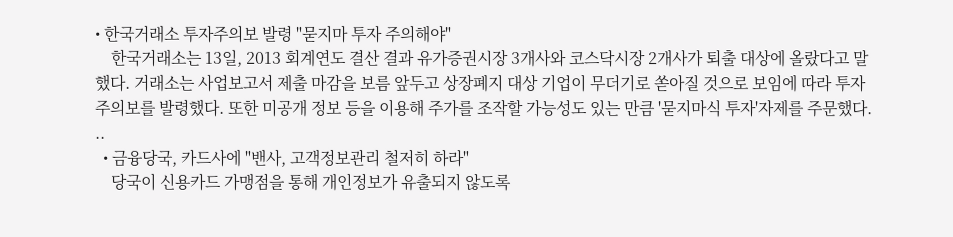• 한국거래소 투자주의보 발령 "묻지마 투자 주의해야"
    한국거래소는 13일, 2013 회계연도 결산 결과 유가증권시장 3개사와 코스닥시장 2개사가 퇴출 대상에 올랐다고 말했다. 거래소는 사업보고서 제출 마감을 보름 앞두고 상장폐지 대상 기업이 무더기로 쏟아질 것으로 보임에 따라 투자 주의보를 발령했다. 또한 미공개 정보 등을 이용해 주가를 조작할 가능성도 있는 만큼 '묻지마식 투자'자제를 주문했다. ..
  • 금융당국, 카드사에 "밴사, 고객정보관리 철저히 하라"
    당국이 신용카드 가맹점을 통해 개인정보가 유출되지 않도록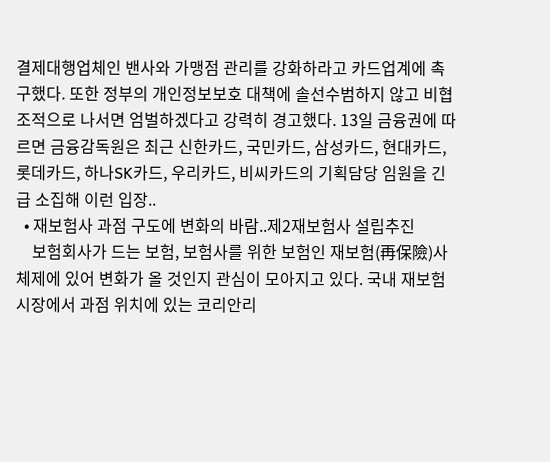결제대행업체인 밴사와 가맹점 관리를 강화하라고 카드업계에 촉구했다. 또한 정부의 개인정보보호 대책에 솔선수범하지 않고 비협조적으로 나서면 엄벌하겠다고 강력히 경고했다. 13일 금융권에 따르면 금융감독원은 최근 신한카드, 국민카드, 삼성카드, 현대카드, 롯데카드, 하나SK카드, 우리카드, 비씨카드의 기획담당 임원을 긴급 소집해 이런 입장..
  • 재보험사 과점 구도에 변화의 바람..제2재보험사 설립추진
    보험회사가 드는 보험, 보험사를 위한 보험인 재보험(再保險)사 체제에 있어 변화가 올 것인지 관심이 모아지고 있다. 국내 재보험 시장에서 과점 위치에 있는 코리안리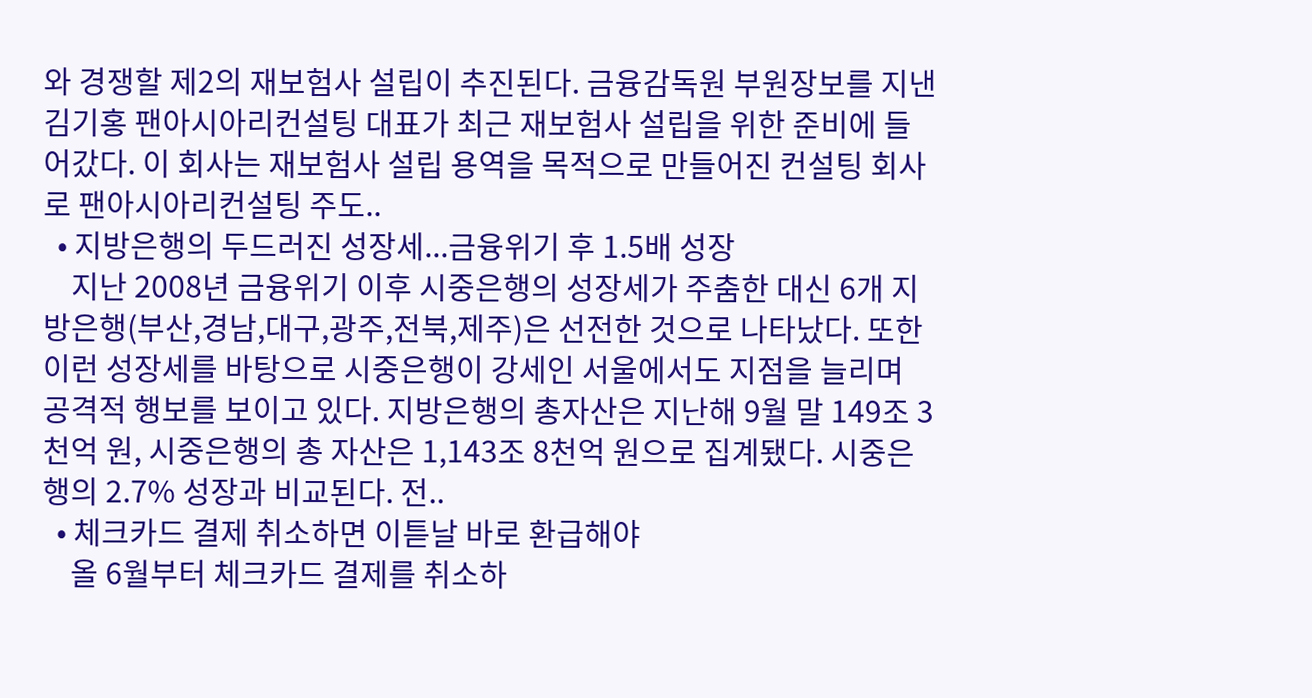와 경쟁할 제2의 재보험사 설립이 추진된다. 금융감독원 부원장보를 지낸 김기홍 팬아시아리컨설팅 대표가 최근 재보험사 설립을 위한 준비에 들어갔다. 이 회사는 재보험사 설립 용역을 목적으로 만들어진 컨설팅 회사로 팬아시아리컨설팅 주도..
  • 지방은행의 두드러진 성장세...금융위기 후 1.5배 성장
    지난 2008년 금융위기 이후 시중은행의 성장세가 주춤한 대신 6개 지방은행(부산,경남,대구,광주,전북,제주)은 선전한 것으로 나타났다. 또한 이런 성장세를 바탕으로 시중은행이 강세인 서울에서도 지점을 늘리며 공격적 행보를 보이고 있다. 지방은행의 총자산은 지난해 9월 말 149조 3천억 원, 시중은행의 총 자산은 1,143조 8천억 원으로 집계됐다. 시중은행의 2.7% 성장과 비교된다. 전..
  • 체크카드 결제 취소하면 이튿날 바로 환급해야
    올 6월부터 체크카드 결제를 취소하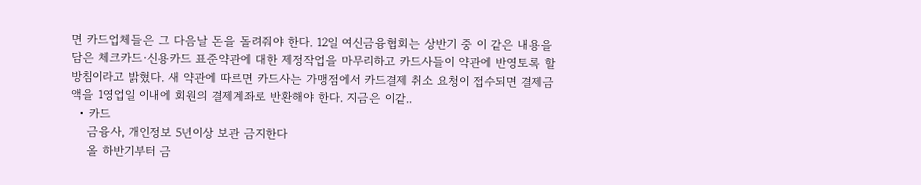면 카드업체들은 그 다음날 돈을 돌려줘야 한다. 12일 여신금융협회는 상반기 중 이 같은 내용을 담은 체크카드·신용카드 표준약관에 대한 제정작업을 마무리하고 카드사들이 약관에 반영토록 할 방침이라고 밝혔다. 새 약관에 따르면 카드사는 가맹점에서 카드결제 취소 요청이 접수되면 결제금액을 1영업일 이내에 회원의 결제계좌로 반환해야 한다. 지금은 이같..
  • 카드
    금융사, 개인정보 5년이상 보관 금지한다
    올 하반기부터 금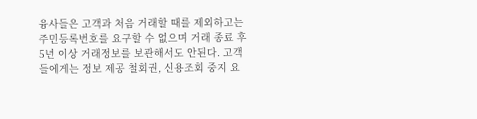융사들은 고객과 처음 거래할 때를 제외하고는 주민등록번호를 요구할 수 없으며 거래 종료 후 5년 이상 거래정보를 보관해서도 안된다. 고객들에게는 정보 제공 철회권, 신용조회 중지 요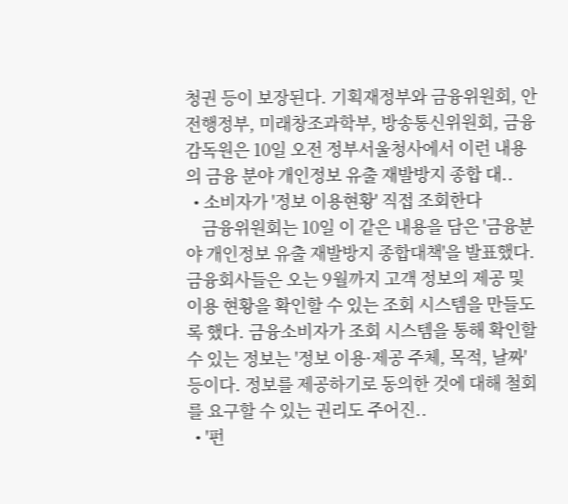청권 등이 보장된다. 기획재정부와 금융위원회, 안전행정부, 미래창조과학부, 방송통신위원회, 금융감독원은 10일 오전 정부서울청사에서 이런 내용의 금융 분야 개인정보 유출 재발방지 종합 대..
  • 소비자가 '정보 이용현황' 직접 조회한다
    금융위원회는 10일 이 같은 내용을 담은 '금융분야 개인정보 유출 재발방지 종합대책'을 발표했다. 금융회사들은 오는 9월까지 고객 정보의 제공 및 이용 현황을 확인할 수 있는 조회 시스템을 만들도록 했다. 금융소비자가 조회 시스템을 통해 확인할 수 있는 정보는 '정보 이용·제공 주체, 목적, 날짜' 등이다. 정보를 제공하기로 동의한 것에 대해 철회를 요구할 수 있는 권리도 주어진..
  • '펀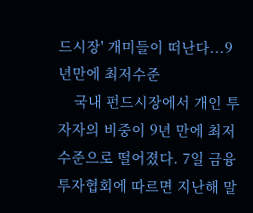드시장' 개미들이 떠난다...9년만에 최저수준
    국내 펀드시장에서 개인 투자자의 비중이 9년 만에 최저 수준으로 떨어졌다. 7일 금융투자협회에 따르면 지난해 말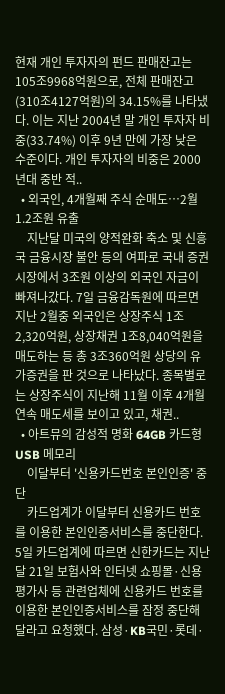현재 개인 투자자의 펀드 판매잔고는 105조9968억원으로, 전체 판매잔고(310조4127억원)의 34.15%를 나타냈다. 이는 지난 2004년 말 개인 투자자 비중(33.74%) 이후 9년 만에 가장 낮은 수준이다. 개인 투자자의 비중은 2000년대 중반 적..
  • 외국인, 4개월째 주식 순매도…2월 1.2조원 유출
    지난달 미국의 양적완화 축소 및 신흥국 금융시장 불안 등의 여파로 국내 증권시장에서 3조원 이상의 외국인 자금이 빠져나갔다. 7일 금융감독원에 따르면 지난 2월중 외국인은 상장주식 1조2,320억원, 상장채권 1조8,040억원을 매도하는 등 총 3조360억원 상당의 유가증권을 판 것으로 나타났다. 종목별로는 상장주식이 지난해 11월 이후 4개월 연속 매도세를 보이고 있고, 채권..
  • 아트뮤의 감성적 명화 64GB 카드형 USB 메모리
    이달부터 '신용카드번호 본인인증' 중단
    카드업계가 이달부터 신용카드 번호를 이용한 본인인증서비스를 중단한다. 5일 카드업계에 따르면 신한카드는 지난달 21일 보험사와 인터넷 쇼핑몰·신용평가사 등 관련업체에 신용카드 번호를 이용한 본인인증서비스를 잠정 중단해 달라고 요청했다. 삼성·KB국민·롯데·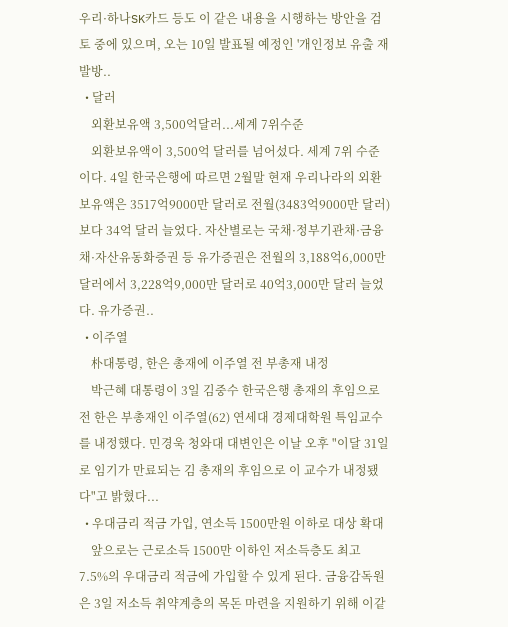우리·하나SK카드 등도 이 같은 내용을 시행하는 방안을 검토 중에 있으며, 오는 10일 발표될 예정인 '개인정보 유출 재발방..
  • 달러
    외환보유액 3,500억달러...세계 7위수준
    외환보유액이 3,500억 달러를 넘어섰다. 세계 7위 수준이다. 4일 한국은행에 따르면 2월말 현재 우리나라의 외환보유액은 3517억9000만 달러로 전월(3483억9000만 달러)보다 34억 달러 늘었다. 자산별로는 국채·정부기관채·금융채·자산유동화증권 등 유가증권은 전월의 3,188억6,000만 달러에서 3,228억9,000만 달러로 40억3,000만 달러 늘었다. 유가증권..
  • 이주열
    朴대통령, 한은 총재에 이주열 전 부총재 내정
    박근혜 대통령이 3일 김중수 한국은행 총재의 후임으로 전 한은 부총재인 이주열(62) 연세대 경제대학원 특임교수를 내정했다. 민경욱 청와대 대변인은 이날 오후 "이달 31일로 임기가 만료되는 김 총재의 후임으로 이 교수가 내정됐다"고 밝혔다...
  • 우대금리 적금 가입, 연소득 1500만원 이하로 대상 확대
    앞으로는 근로소득 1500만 이하인 저소득층도 최고 7.5%의 우대금리 적금에 가입할 수 있게 된다. 금융감독원은 3일 저소득 취약계층의 목돈 마련을 지원하기 위해 이같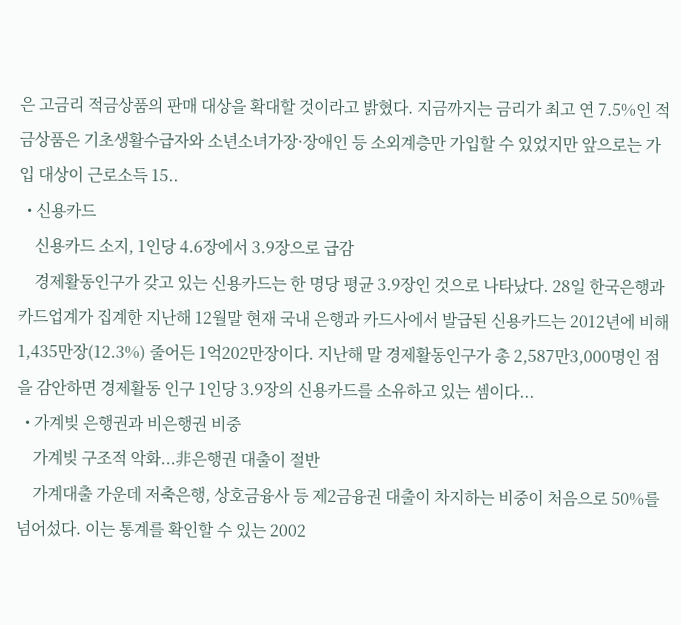은 고금리 적금상품의 판매 대상을 확대할 것이라고 밝혔다. 지금까지는 금리가 최고 연 7.5%인 적금상품은 기초생활수급자와 소년소녀가장·장애인 등 소외계층만 가입할 수 있었지만 앞으로는 가입 대상이 근로소득 15..
  • 신용카드
    신용카드 소지, 1인당 4.6장에서 3.9장으로 급감
    경제활동인구가 갖고 있는 신용카드는 한 명당 평균 3.9장인 것으로 나타났다. 28일 한국은행과 카드업계가 집계한 지난해 12월말 현재 국내 은행과 카드사에서 발급된 신용카드는 2012년에 비해 1,435만장(12.3%) 줄어든 1억202만장이다. 지난해 말 경제활동인구가 총 2,587만3,000명인 점을 감안하면 경제활동 인구 1인당 3.9장의 신용카드를 소유하고 있는 셈이다...
  • 가계빚 은행권과 비은행권 비중
    가계빚 구조적 악화...非은행권 대출이 절반
    가계대출 가운데 저축은행, 상호금융사 등 제2금융권 대출이 차지하는 비중이 처음으로 50%를 넘어섰다. 이는 통계를 확인할 수 있는 2002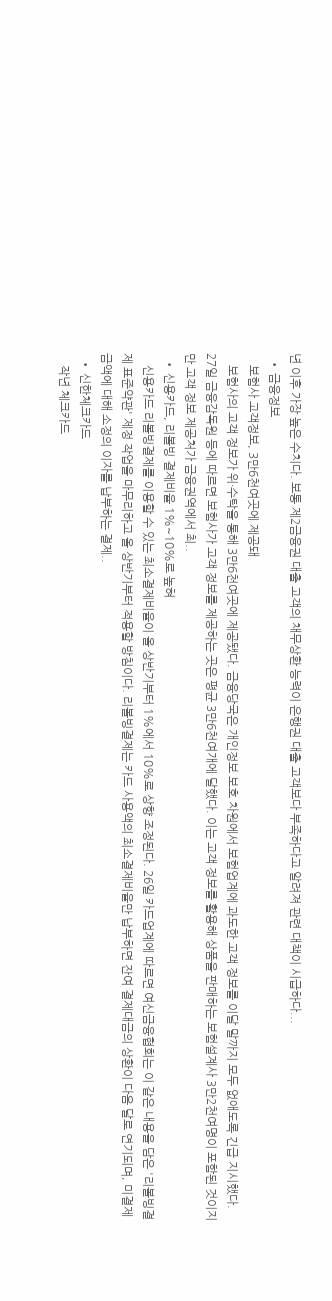년 이후 가장 높은 수치다. 보통 제2금융권 대출 고객의 채무상환 능력이 은행권 대출 고객보다 부족하다고 알려져 관련 대책이 시급하다...
  • 금융정보
    보험사 고객정보, 3만6천여곳에 제공돼
    보험사의 고객 정보가 위·수탁을 통해 3만6천여곳에 제공됐다. 금융당국은 개인정보 보호 차원에서 보험업계에 과도한 고객 정보를 이달 말까지 모두 없애도록 긴급 지시했다. 27일 금융감독원 등에 따르면 보험사가 고객 정보를 제공하는 곳은 평균 3만6천여개에 달했다. 이는 고객 정보를 활용해 상품을 판매하는 보험설계사 3만2천여명이 포함된 것이지만 고객 정보 제공처가 금융권역에서 최..
  • 신용카드, 리볼빙 결제비율 1%~10%로 높혀
    신용카드 리볼빙결제를 이용할 수 있는 최소결제비율이 올 상반기부터 1%에서 10%로 상향 조정된다. 26일 카드업계에 따르면 여신금융협회는 이 같은 내용을 담은 '리볼빙결제 표준약관' 제정 작업을 마무리하고 올 상반기부터 적용할 방침이다. 리볼빙결제는 카드 사용액의 최소결제비율만 납부하면 잔여 결제대금의 상환이 다음 달로 연기되며, 미결제금액에 대해 소정의 이자를 납부하는 결제..
  • 신한체크카드
    작년 체크카드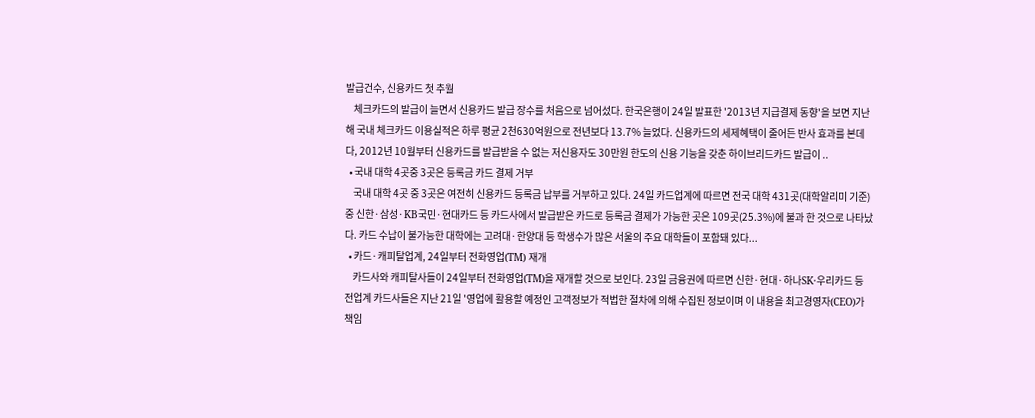발급건수, 신용카드 첫 추월
    체크카드의 발급이 늘면서 신용카드 발급 장수를 처음으로 넘어섰다. 한국은행이 24일 발표한 '2013년 지급결제 동향'을 보면 지난해 국내 체크카드 이용실적은 하루 평균 2천630억원으로 전년보다 13.7% 늘었다. 신용카드의 세제혜택이 줄어든 반사 효과를 본데다, 2012년 10월부터 신용카드를 발급받을 수 없는 저신용자도 30만원 한도의 신용 기능을 갖춘 하이브리드카드 발급이 ..
  • 국내 대학 4곳중 3곳은 등록금 카드 결제 거부
    국내 대학 4곳 중 3곳은 여전히 신용카드 등록금 납부를 거부하고 있다. 24일 카드업계에 따르면 전국 대학 431곳(대학알리미 기준) 중 신한·삼성·KB국민·현대카드 등 카드사에서 발급받은 카드로 등록금 결제가 가능한 곳은 109곳(25.3%)에 불과 한 것으로 나타났다. 카드 수납이 불가능한 대학에는 고려대·한양대 등 학생수가 많은 서울의 주요 대학들이 포함돼 있다...
  • 카드·캐피탈업계, 24일부터 전화영업(TM) 재개
    카드사와 캐피탈사들이 24일부터 전화영업(TM)을 재개할 것으로 보인다. 23일 금융권에 따르면 신한·현대·하나SK·우리카드 등 전업계 카드사들은 지난 21일 '영업에 활용할 예정인 고객정보가 적법한 절차에 의해 수집된 정보이며 이 내용을 최고경영자(CEO)가 책임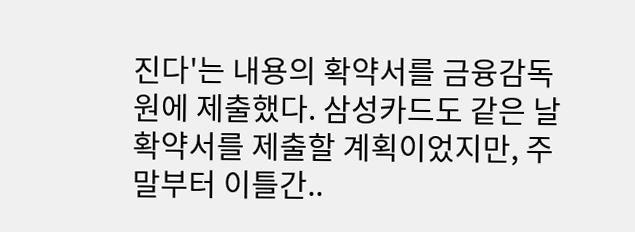진다'는 내용의 확약서를 금융감독원에 제출했다. 삼성카드도 같은 날 확약서를 제출할 계획이었지만, 주말부터 이틀간..